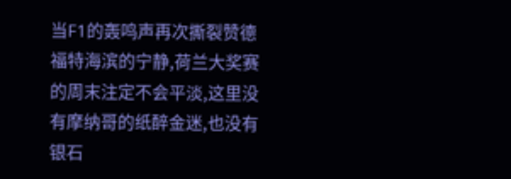当F1的轰鸣声再次撕裂赞德福特海滨的宁静,荷兰大奖赛的周末注定不会平淡,这里没有摩纳哥的纸醉金迷,也没有银石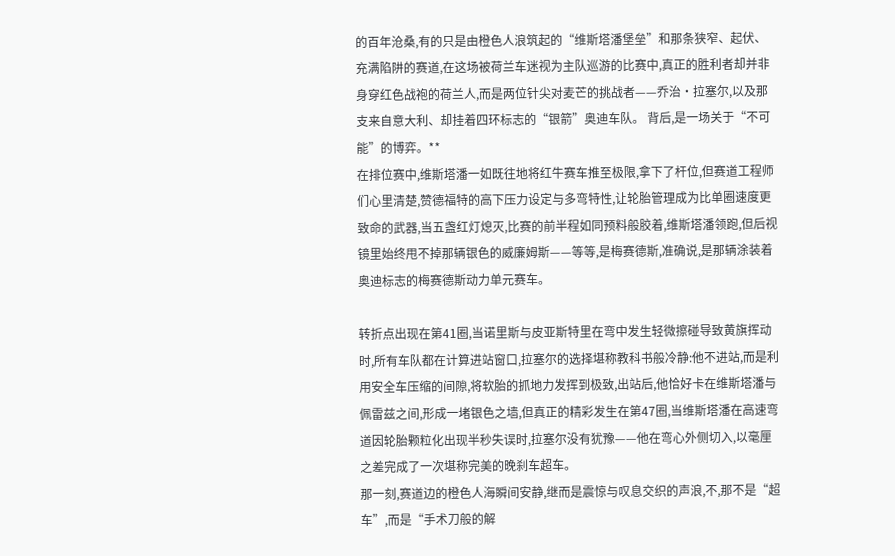的百年沧桑,有的只是由橙色人浪筑起的“维斯塔潘堡垒”和那条狭窄、起伏、充满陷阱的赛道,在这场被荷兰车迷视为主队巡游的比赛中,真正的胜利者却并非身穿红色战袍的荷兰人,而是两位针尖对麦芒的挑战者——乔治·拉塞尔,以及那支来自意大利、却挂着四环标志的“银箭”奥迪车队。 背后,是一场关于“不可能”的博弈。**
在排位赛中,维斯塔潘一如既往地将红牛赛车推至极限,拿下了杆位,但赛道工程师们心里清楚,赞德福特的高下压力设定与多弯特性,让轮胎管理成为比单圈速度更致命的武器,当五盏红灯熄灭,比赛的前半程如同预料般胶着,维斯塔潘领跑,但后视镜里始终甩不掉那辆银色的威廉姆斯——等等,是梅赛德斯,准确说,是那辆涂装着奥迪标志的梅赛德斯动力单元赛车。

转折点出现在第41圈,当诺里斯与皮亚斯特里在弯中发生轻微擦碰导致黄旗挥动时,所有车队都在计算进站窗口,拉塞尔的选择堪称教科书般冷静:他不进站,而是利用安全车压缩的间隙,将软胎的抓地力发挥到极致,出站后,他恰好卡在维斯塔潘与佩雷兹之间,形成一堵银色之墙,但真正的精彩发生在第47圈,当维斯塔潘在高速弯道因轮胎颗粒化出现半秒失误时,拉塞尔没有犹豫——他在弯心外侧切入,以毫厘之差完成了一次堪称完美的晚刹车超车。
那一刻,赛道边的橙色人海瞬间安静,继而是震惊与叹息交织的声浪,不,那不是“超车”,而是“手术刀般的解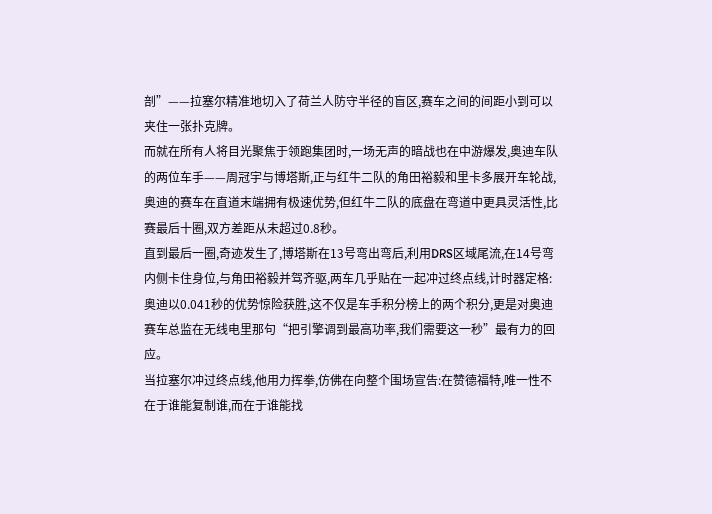剖”——拉塞尔精准地切入了荷兰人防守半径的盲区,赛车之间的间距小到可以夹住一张扑克牌。
而就在所有人将目光聚焦于领跑集团时,一场无声的暗战也在中游爆发,奥迪车队的两位车手——周冠宇与博塔斯,正与红牛二队的角田裕毅和里卡多展开车轮战,奥迪的赛车在直道末端拥有极速优势,但红牛二队的底盘在弯道中更具灵活性,比赛最后十圈,双方差距从未超过0.8秒。
直到最后一圈,奇迹发生了,博塔斯在13号弯出弯后,利用DRS区域尾流,在14号弯内侧卡住身位,与角田裕毅并驾齐驱,两车几乎贴在一起冲过终点线,计时器定格:奥迪以0.041秒的优势惊险获胜,这不仅是车手积分榜上的两个积分,更是对奥迪赛车总监在无线电里那句“把引擎调到最高功率,我们需要这一秒”最有力的回应。
当拉塞尔冲过终点线,他用力挥拳,仿佛在向整个围场宣告:在赞德福特,唯一性不在于谁能复制谁,而在于谁能找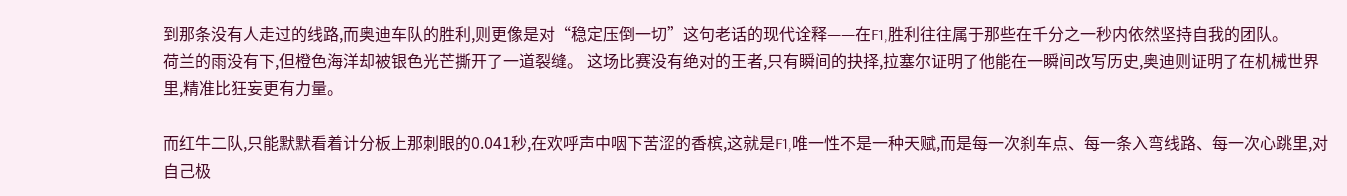到那条没有人走过的线路,而奥迪车队的胜利,则更像是对“稳定压倒一切”这句老话的现代诠释——在F1,胜利往往属于那些在千分之一秒内依然坚持自我的团队。
荷兰的雨没有下,但橙色海洋却被银色光芒撕开了一道裂缝。 这场比赛没有绝对的王者,只有瞬间的抉择,拉塞尔证明了他能在一瞬间改写历史,奥迪则证明了在机械世界里,精准比狂妄更有力量。

而红牛二队,只能默默看着计分板上那刺眼的0.041秒,在欢呼声中咽下苦涩的香槟,这就是F1,唯一性不是一种天赋,而是每一次刹车点、每一条入弯线路、每一次心跳里,对自己极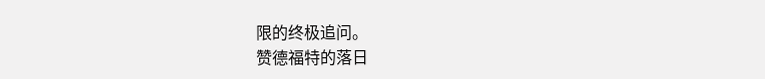限的终极追问。
赞德福特的落日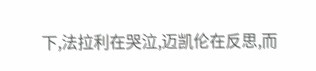下,法拉利在哭泣,迈凯伦在反思,而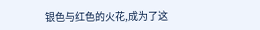银色与红色的火花,成为了这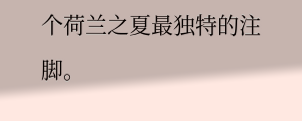个荷兰之夏最独特的注脚。